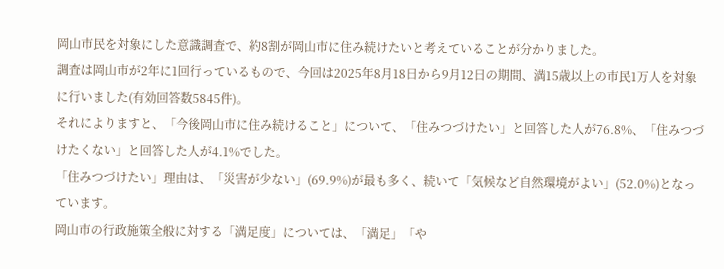岡山市民を対象にした意識調査で、約8割が岡山市に住み続けたいと考えていることが分かりました。
調査は岡山市が2年に1回行っているもので、今回は2025年8月18日から9月12日の期間、満15歳以上の市民1万人を対象に行いました(有効回答数5845件)。
それによりますと、「今後岡山市に住み続けること」について、「住みつづけたい」と回答した人が76.8%、「住みつづけたくない」と回答した人が4.1%でした。
「住みつづけたい」理由は、「災害が少ない」(69.9%)が最も多く、続いて「気候など自然環境がよい」(52.0%)となっています。
岡山市の行政施策全般に対する「満足度」については、「満足」「や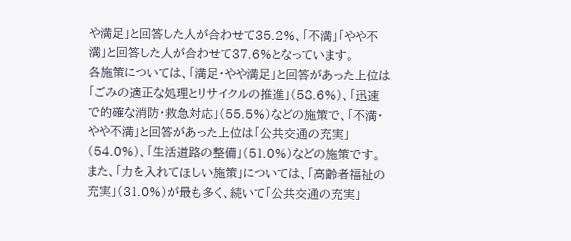や満足」と回答した人が合わせて35.2%、「不満」「やや不満」と回答した人が合わせて37.6%となっています。
各施策については、「満足・やや満足」と回答があった上位は「ごみの適正な処理とリサイクルの推進」(58.6%)、「迅速で的確な消防・救急対応」(55.5%)などの施策で、「不満・やや不満」と回答があった上位は「公共交通の充実」(54.0%)、「生活道路の整備」(51.0%)などの施策です。
また、「力を入れてほしい施策」については、「高齢者福祉の充実」(31.0%)が最も多く、続いて「公共交通の充実」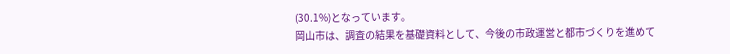(30.1%)となっています。
岡山市は、調査の結果を基礎資料として、今後の市政運営と都市づくりを進めて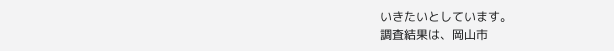いきたいとしています。
調査結果は、岡山市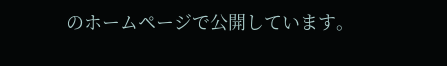のホームページで公開しています。